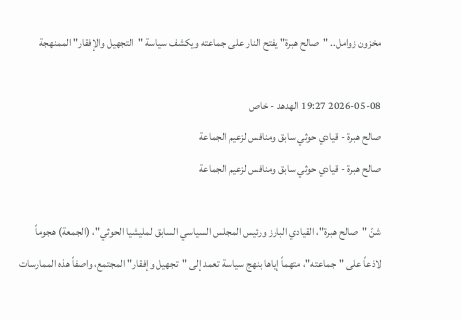مخزون زوامل.. "صالح هبرة" يفتح النار على جماعته ويكشف سياسة "التجهيل والإفقار" الممنهجة

2026-05-08 19:27 الهدهد - خاص
صالح هبرة - قيادي حوثي سابق ومنافس لزعيم الجماعة
صالح هبرة - قيادي حوثي سابق ومنافس لزعيم الجماعة

شنّ "صالح هبرة"، القيادي البارز ورئيس المجلس السياسي السابق لمليشيا الحوثي"، (الجمعة) هجوماً لاذعاً على "جماعته"، متهماً إياها بنهج سياسة تعمد إلى "تجهيل وإفقار" المجتمع، واصفاً هذه الممارسات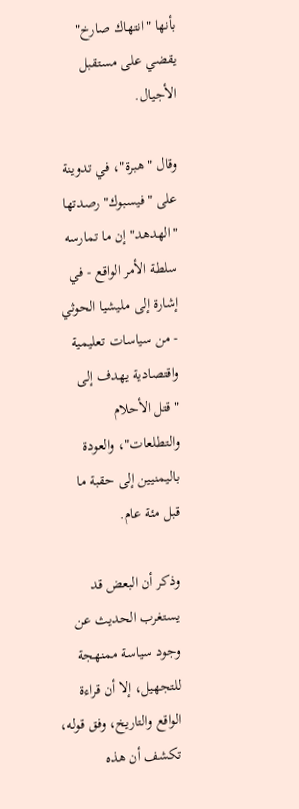بأنها "انتهاك صارخ" يقضي على مستقبل الأجيال.

وقال "هبرة"، في تدوينة على "فيسبوك" رصدتها "الهدهد" إن ما تمارسه سلطة الأمر الواقع - في إشارة إلى مليشيا الحوثي - من سياسات تعليمية واقتصادية يهدف إلى "قتل الأحلام والتطلعات"، والعودة باليمنيين إلى حقبة ما قبل مئة عام.

وذكر أن البعض قد يستغرب الحديث عن وجود سياسة ممنهجة للتجهيل، إلا أن قراءة الواقع والتاريخ، وفق قوله، تكشف أن هذه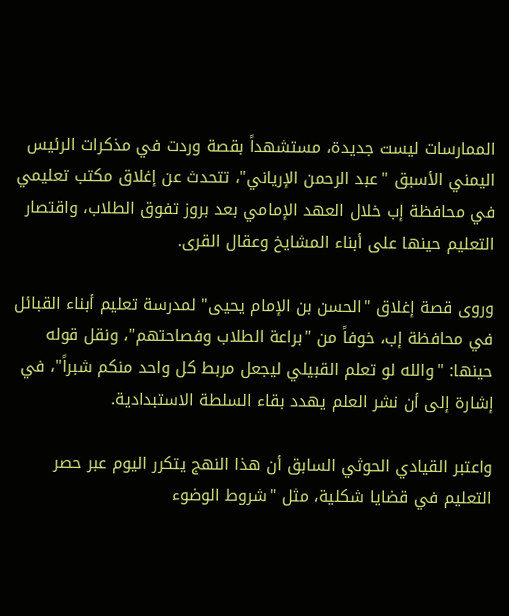الممارسات ليست جديدة، مستشهداً بقصة وردت في مذكرات الرئيس اليمني الأسبق "عبد الرحمن الإرياني"، تتحدث عن إغلاق مكتب تعليمي في محافظة إب خلال العهد الإمامي بعد بروز تفوق الطلاب، واقتصار التعليم حينها على أبناء المشايخ وعقال القرى.

وروى قصة إغلاق "الحسن بن الإمام يحيى" لمدرسة تعليم أبناء القبائل في محافظة إب، خوفاً من "براعة الطلاب وفصاحتهم"، ونقل قوله حينها: "والله لو تعلم القبيلي ليجعل مربط كل واحد منكم شبراً"، في إشارة إلى أن نشر العلم يهدد بقاء السلطة الاستبدادية.

واعتبر القيادي الحوثي السابق أن هذا النهج يتكرر اليوم عبر حصر التعليم في قضايا شكلية، مثل "شروط الوضوء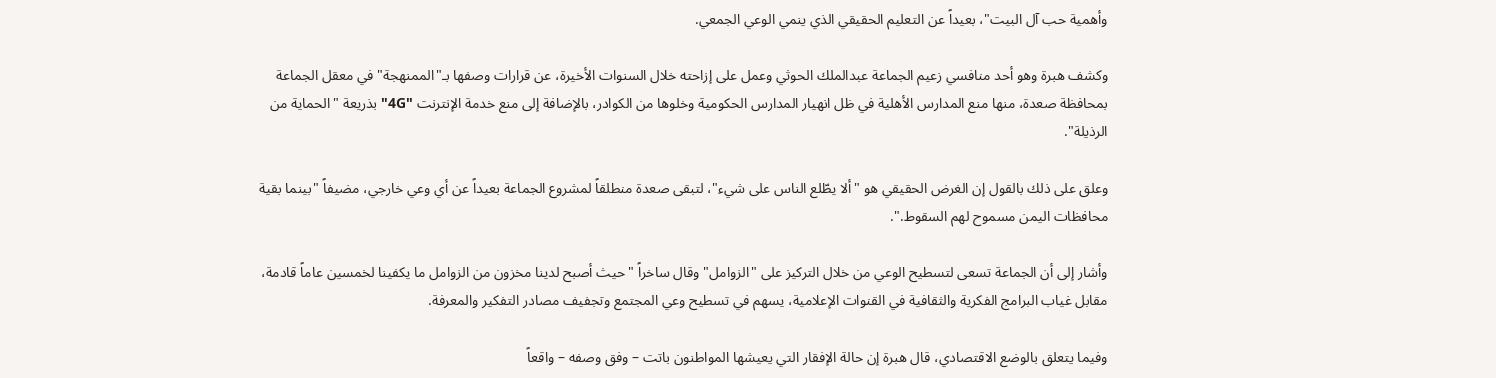وأهمية حب آل البيت"، بعيداً عن التعليم الحقيقي الذي ينمي الوعي الجمعي.

وكشف هبرة وهو أحد منافسي زعيم الجماعة عبدالملك الحوثي وعمل على إزاحته خلال السنوات الأخيرة، عن قرارات وصفها بـ"الممنهجة" في معقل الجماعة بمحافظة صعدة، منها منع المدارس الأهلية في ظل انهيار المدارس الحكومية وخلوها من الكوادر، بالإضافة إلى منع خدمة الإنترنت "4G" بذريعة "الحماية من الرذيلة".

وعلق على ذلك بالقول إن الغرض الحقيقي هو "ألا يطّلع الناس على شيء"، لتبقى صعدة منطلقاً لمشروع الجماعة بعيداً عن أي وعي خارجي، مضيفاً "بينما بقية محافظات اليمن مسموح لهم السقوط.".

وأشار إلى أن الجماعة تسعى لتسطيح الوعي من خلال التركيز على "الزوامل" وقال ساخراً "حيث أصبح لدينا مخزون من الزوامل ما يكفينا لخمسين عاماً قادمة، مقابل غياب البرامج الفكرية والثقافية في القنوات الإعلامية، يسهم في تسطيح وعي المجتمع وتجفيف مصادر التفكير والمعرفة.

وفيما يتعلق بالوضع الاقتصادي، قال هبرة إن حالة الإفقار التي يعيشها المواطنون باتت – وفق وصفه – واقعاً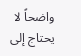واضحاً لا يحتاج إلى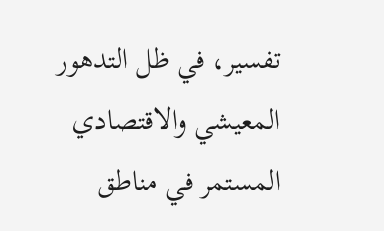تفسير، في ظل التدهور المعيشي والاقتصادي المستمر في مناطق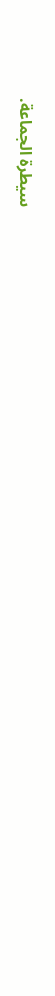سيطرة الجماعة.